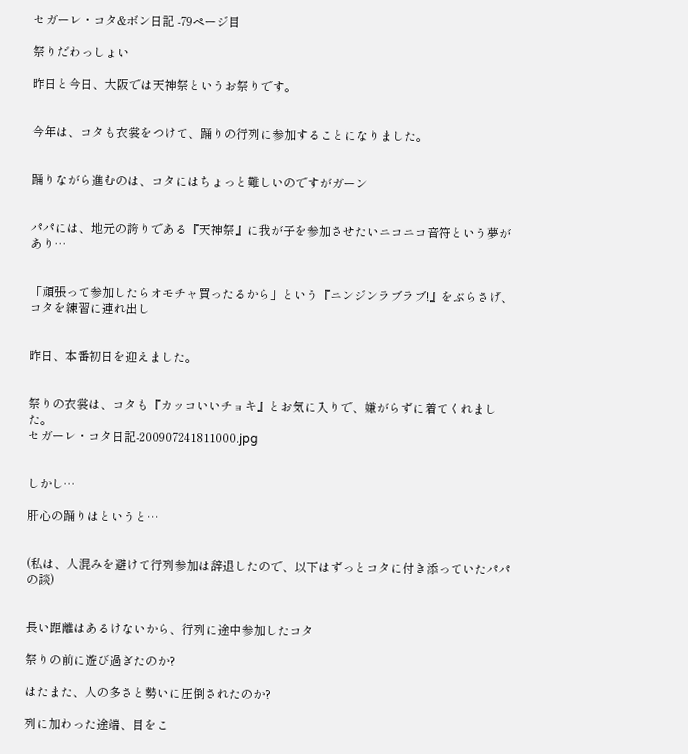セガーレ・コタ&ボン日記 -79ページ目

祭りだわっしょい

昨日と今日、大阪では天神祭というお祭りです。


今年は、コタも衣裳をつけて、踊りの行列に参加することになりました。


踊りながら進むのは、コタにはちょっと難しいのですがガーン


パパには、地元の誇りである『天神祭』に我が子を参加させたいニコニコ音符という夢があり…


「頑張って参加したらオモチャ買ったるから」という『ニンジンラブラブ!』をぶらさげ、コタを練習に連れ出し


昨日、本番初日を迎えました。


祭りの衣裳は、コタも『カッコいいチョキ』とお気に入りで、嫌がらずに着てくれました。
セガーレ・コタ日記-200907241811000.jpg


しかし…

肝心の踊りはというと…


(私は、人混みを避けて行列参加は辞退したので、以下はずっとコタに付き添っていたパパの談)


長い距離はあるけないから、行列に途中参加したコタ

祭りの前に遊び過ぎたのか?

はたまた、人の多さと勢いに圧倒されたのか?

列に加わった途端、目をこ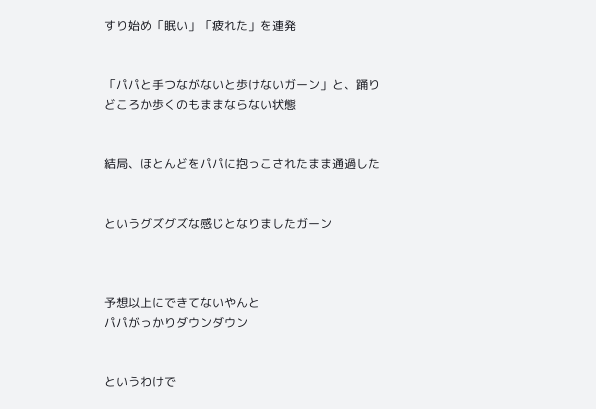すり始め「眠い」「疲れた」を連発


「パパと手つながないと歩けないガーン」と、踊りどころか歩くのもままならない状態


結局、ほとんどをパパに抱っこされたまま通過した


というグズグズな感じとなりましたガーン



予想以上にできてないやんと
パパがっかりダウンダウン


というわけで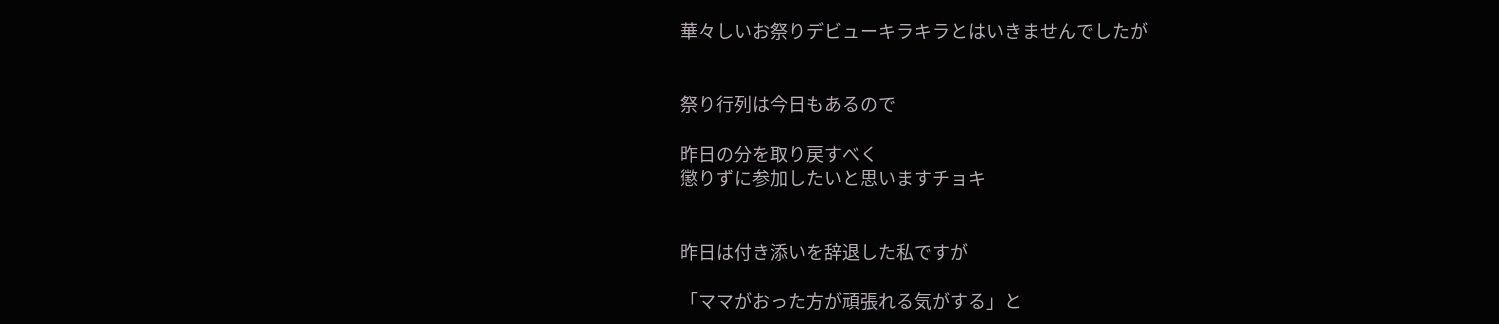華々しいお祭りデビューキラキラとはいきませんでしたが


祭り行列は今日もあるので

昨日の分を取り戻すべく
懲りずに参加したいと思いますチョキ


昨日は付き添いを辞退した私ですが

「ママがおった方が頑張れる気がする」と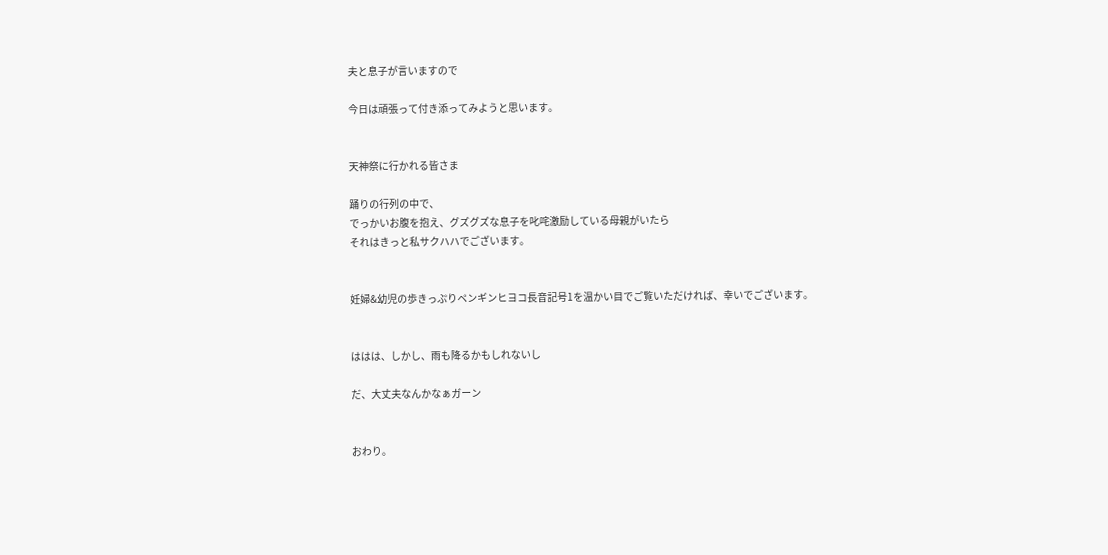夫と息子が言いますので

今日は頑張って付き添ってみようと思います。


天神祭に行かれる皆さま

踊りの行列の中で、
でっかいお腹を抱え、グズグズな息子を叱咤激励している母親がいたら
それはきっと私サクハハでございます。


妊婦&幼児の歩きっぷりペンギンヒヨコ長音記号1を温かい目でご覧いただければ、幸いでございます。


ははは、しかし、雨も降るかもしれないし

だ、大丈夫なんかなぁガーン


おわり。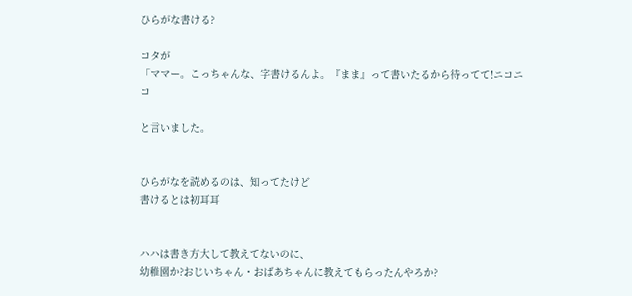ひらがな書ける?

コタが
「ママー。こっちゃんな、字書けるんよ。『まま』って書いたるから待ってて!ニコニコ

と言いました。


ひらがなを読めるのは、知ってたけど
書けるとは初耳耳


ハハは書き方大して教えてないのに、
幼稚園か?おじいちゃん・おばあちゃんに教えてもらったんやろか?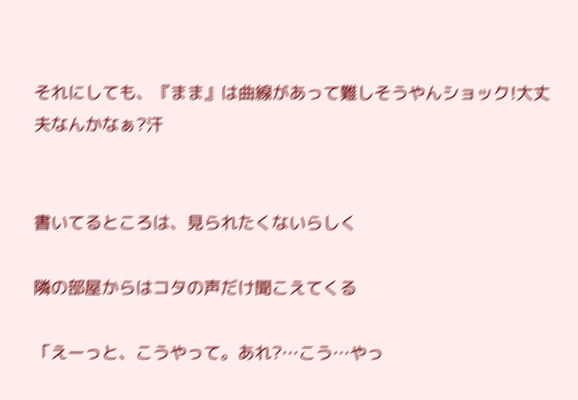それにしても、『まま』は曲線があって難しそうやんショック!大丈夫なんかなぁ?汗


書いてるところは、見られたくないらしく

隣の部屋からはコタの声だけ聞こえてくる

「えーっと、こうやって。あれ?…こう…やっ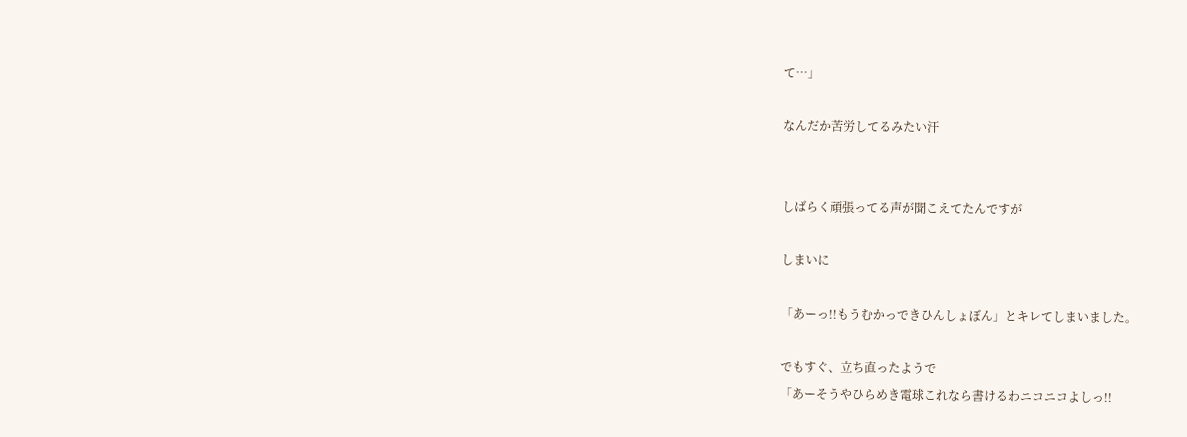て…」

なんだか苦労してるみたい汗


しばらく頑張ってる声が聞こえてたんですが

しまいに

「あーっ!!もうむかっできひんしょぼん」とキレてしまいました。

でもすぐ、立ち直ったようで
「あーそうやひらめき電球これなら書けるわニコニコよしっ!!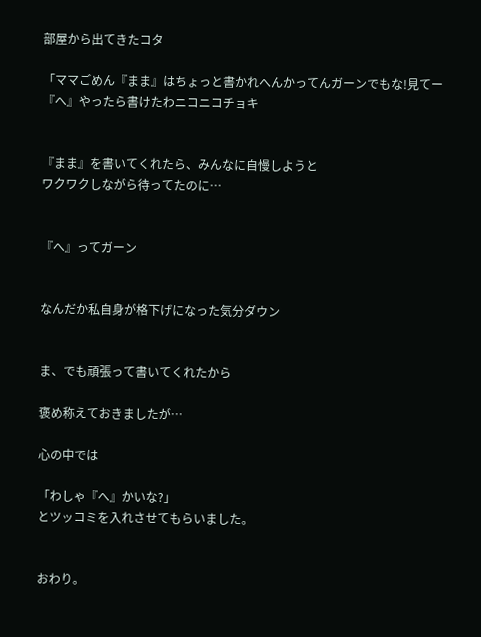部屋から出てきたコタ

「ママごめん『まま』はちょっと書かれへんかってんガーンでもな!見てー『へ』やったら書けたわニコニコチョキ


『まま』を書いてくれたら、みんなに自慢しようと
ワクワクしながら待ってたのに…


『へ』ってガーン


なんだか私自身が格下げになった気分ダウン


ま、でも頑張って書いてくれたから

褒め称えておきましたが…

心の中では

「わしゃ『へ』かいな?」
とツッコミを入れさせてもらいました。


おわり。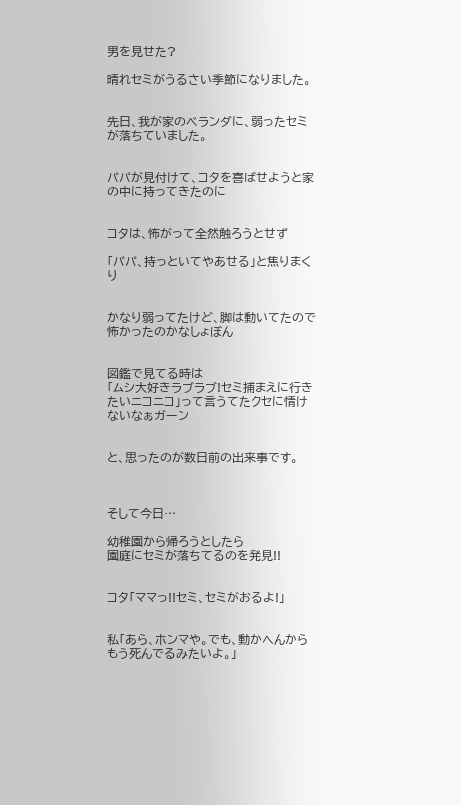男を見せた?

晴れセミがうるさい季節になりました。


先日、我が家のベランダに、弱ったセミが落ちていました。


パパが見付けて、コタを喜ばせようと家の中に持ってきたのに


コタは、怖がって全然触ろうとせず

「パパ、持っといてやあせる」と焦りまくり


かなり弱ってたけど、脚は動いてたので怖かったのかなしょぼん


図鑑で見てる時は
「ムシ大好きラブラブ!セミ捕まえに行きたいニコニコ」って言うてたクセに情けないなぁガーン


と、思ったのが数日前の出来事です。



そして今日…

幼稚園から帰ろうとしたら
園庭にセミが落ちてるのを発見!!


コタ「ママっ!!セミ、セミがおるよ!」


私「あら、ホンマや。でも、動かへんからもう死んでるみたいよ。」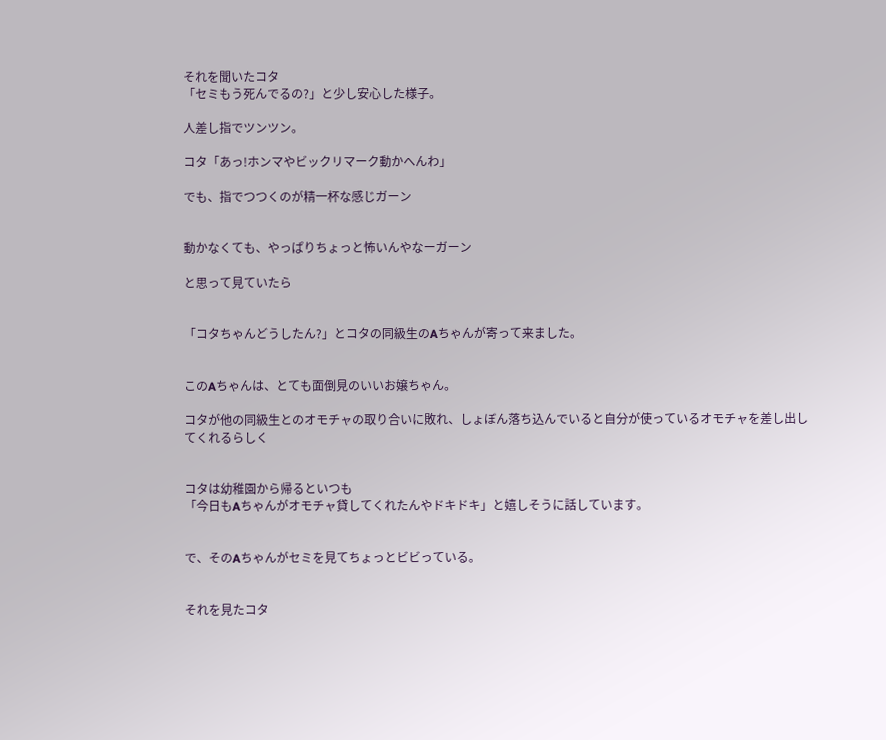それを聞いたコタ
「セミもう死んでるの?」と少し安心した様子。

人差し指でツンツン。

コタ「あっ!ホンマやビックリマーク動かへんわ」

でも、指でつつくのが精一杯な感じガーン


動かなくても、やっぱりちょっと怖いんやなーガーン

と思って見ていたら


「コタちゃんどうしたん?」とコタの同級生のAちゃんが寄って来ました。


このAちゃんは、とても面倒見のいいお嬢ちゃん。

コタが他の同級生とのオモチャの取り合いに敗れ、しょぼん落ち込んでいると自分が使っているオモチャを差し出してくれるらしく


コタは幼稚園から帰るといつも
「今日もAちゃんがオモチャ貸してくれたんやドキドキ」と嬉しそうに話しています。


で、そのAちゃんがセミを見てちょっとビビっている。


それを見たコタ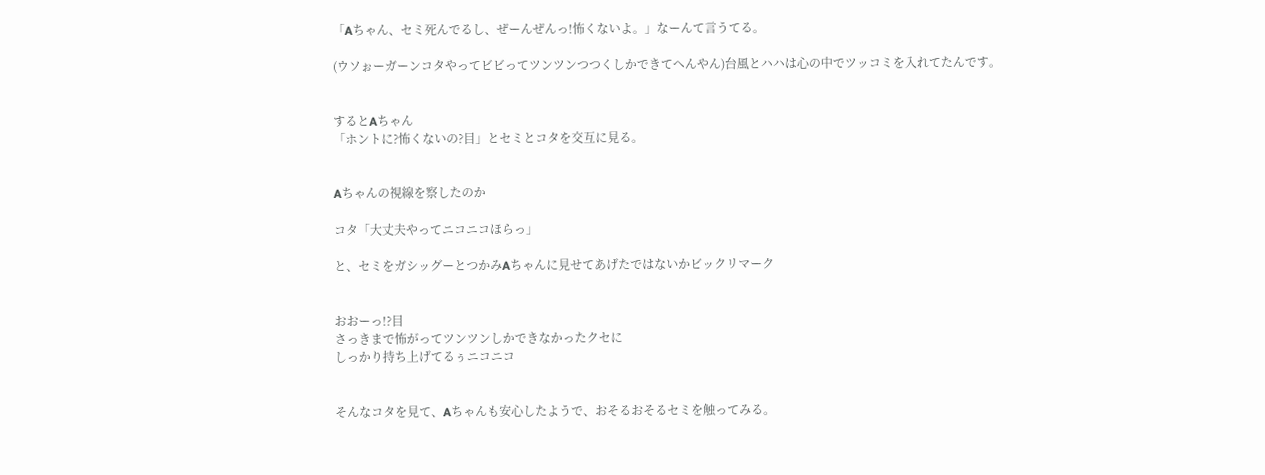「Aちゃん、セミ死んでるし、ぜーんぜんっ!怖くないよ。」なーんて言うてる。

(ウソぉーガーンコタやってビビってツンツンつつくしかできてへんやん)台風とハハは心の中でツッコミを入れてたんです。


するとAちゃん
「ホントに?怖くないの?目」とセミとコタを交互に見る。


Aちゃんの視線を察したのか

コタ「大丈夫やってニコニコほらっ」

と、セミをガシッグーとつかみAちゃんに見せてあげたではないかビックリマーク


おおーっ!?目
さっきまで怖がってツンツンしかできなかったクセに
しっかり持ち上げてるぅニコニコ


そんなコタを見て、Aちゃんも安心したようで、おそるおそるセミを触ってみる。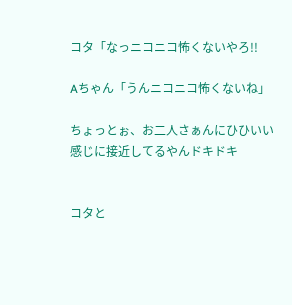コタ「なっニコニコ怖くないやろ!!

Aちゃん「うんニコニコ怖くないね」

ちょっとぉ、お二人さぁんにひひいい感じに接近してるやんドキドキ


コタと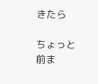きたら

ちょっと前ま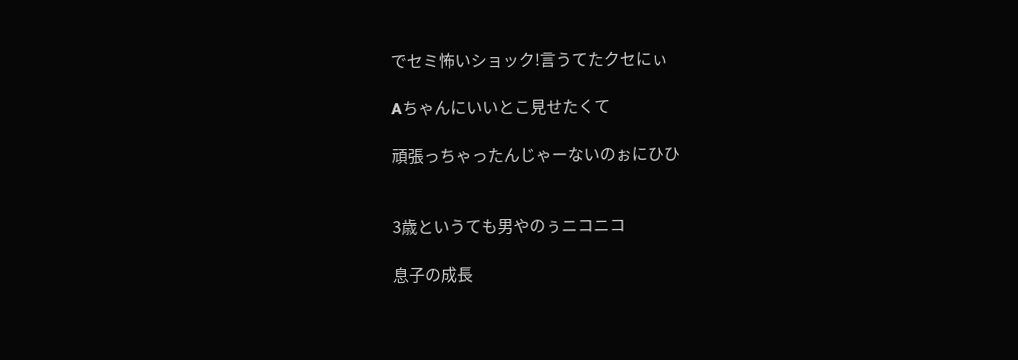でセミ怖いショック!言うてたクセにぃ

Aちゃんにいいとこ見せたくて

頑張っちゃったんじゃーないのぉにひひ


3歳というても男やのぅニコニコ

息子の成長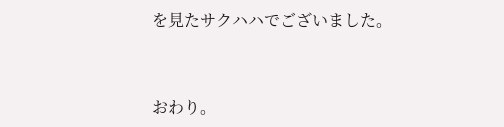を見たサクハハでございました。


おわり。